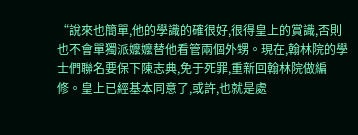“說來也簡單,他的學識的確很好,很得皇上的賞識,否則也不會單獨派嬤嬤替他看管兩個外甥。現在,翰林院的學士們聯名要保下陳志典,免于死罪,重新回翰林院做編修。皇上已經基本同意了,或許,也就是處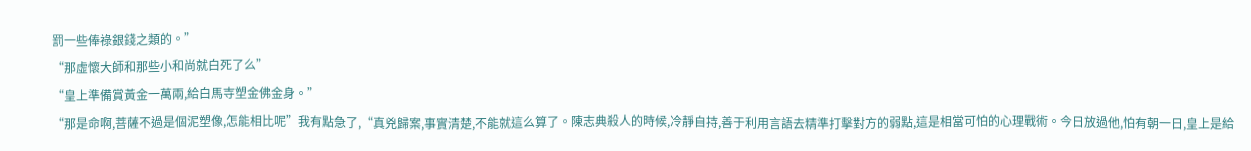罰一些俸祿銀錢之類的。”
“那虛懷大師和那些小和尚就白死了么”
“皇上準備賞黃金一萬兩,給白馬寺塑金佛金身。”
“那是命啊,菩薩不過是個泥塑像,怎能相比呢”我有點急了,“真兇歸案,事實清楚,不能就這么算了。陳志典殺人的時候,冷靜自持,善于利用言語去精準打擊對方的弱點,這是相當可怕的心理戰術。今日放過他,怕有朝一日,皇上是給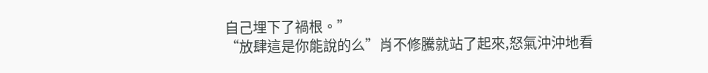自己埋下了禍根。”
“放肆這是你能說的么”肖不修騰就站了起來,怒氣沖沖地看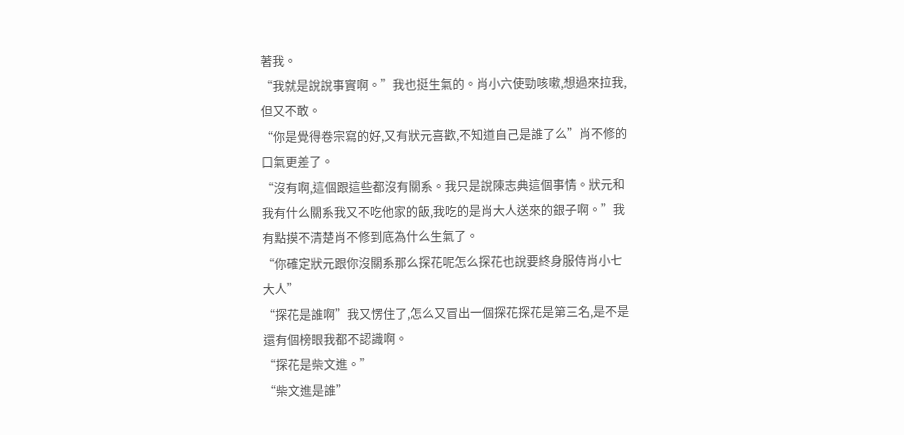著我。
“我就是說說事實啊。”我也挺生氣的。肖小六使勁咳嗽,想過來拉我,但又不敢。
“你是覺得卷宗寫的好,又有狀元喜歡,不知道自己是誰了么”肖不修的口氣更差了。
“沒有啊,這個跟這些都沒有關系。我只是說陳志典這個事情。狀元和我有什么關系我又不吃他家的飯,我吃的是肖大人送來的銀子啊。”我有點摸不清楚肖不修到底為什么生氣了。
“你確定狀元跟你沒關系那么探花呢怎么探花也說要終身服侍肖小七大人”
“探花是誰啊”我又愣住了,怎么又冒出一個探花探花是第三名,是不是還有個榜眼我都不認識啊。
“探花是柴文進。”
“柴文進是誰”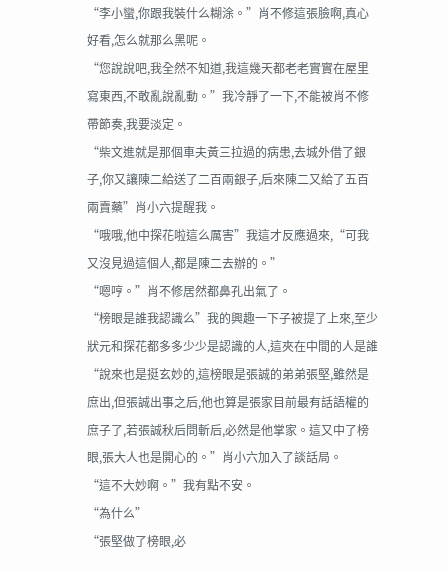“李小蠻,你跟我裝什么糊涂。”肖不修這張臉啊,真心好看,怎么就那么黑呢。
“您說說吧,我全然不知道,我這幾天都老老實實在屋里寫東西,不敢亂說亂動。”我冷靜了一下,不能被肖不修帶節奏,我要淡定。
“柴文進就是那個車夫黃三拉過的病患,去城外借了銀子,你又讓陳二給送了二百兩銀子,后來陳二又給了五百兩賣藥”肖小六提醒我。
“哦哦,他中探花啦這么厲害”我這才反應過來,“可我又沒見過這個人,都是陳二去辦的。”
“嗯哼。”肖不修居然都鼻孔出氣了。
“榜眼是誰我認識么”我的興趣一下子被提了上來,至少狀元和探花都多多少少是認識的人,這夾在中間的人是誰
“說來也是挺玄妙的,這榜眼是張誠的弟弟張堅,雖然是庶出,但張誠出事之后,他也算是張家目前最有話語權的庶子了,若張誠秋后問斬后,必然是他掌家。這又中了榜眼,張大人也是開心的。”肖小六加入了談話局。
“這不大妙啊。”我有點不安。
“為什么”
“張堅做了榜眼,必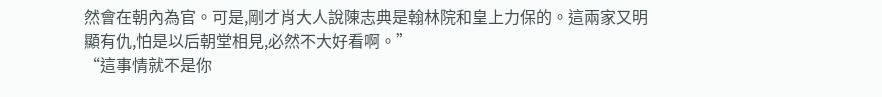然會在朝內為官。可是,剛才肖大人說陳志典是翰林院和皇上力保的。這兩家又明顯有仇,怕是以后朝堂相見,必然不大好看啊。”
“這事情就不是你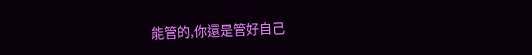能管的,你還是管好自己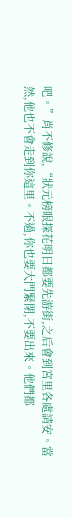吧。”肖不修說,“狀元榜眼探花明日都要先游街,之后會到宮里各處請安。當然,他也不會走到你這里。不過,你也要大門緊閉,不要出來。他們都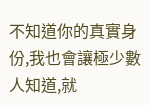不知道你的真實身份,我也會讓極少數人知道,就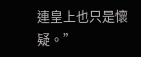連皇上也只是懷疑。”